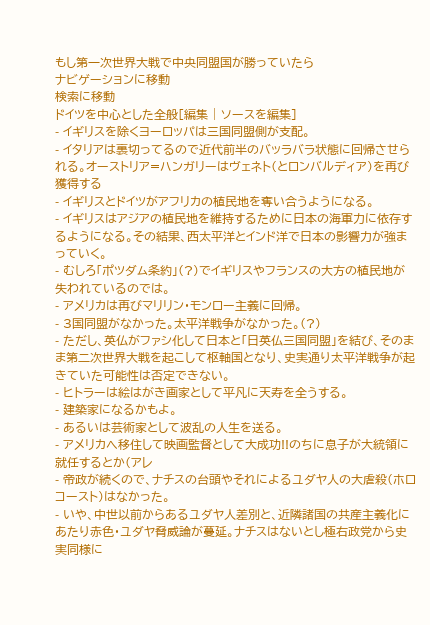もし第一次世界大戦で中央同盟国が勝っていたら
ナビゲーションに移動
検索に移動
ドイツを中心とした全般[編集 | ソースを編集]
- イギリスを除くヨーロッパは三国同盟側が支配。
- イタリアは裏切ってるので近代前半のバッラバラ状態に回帰させられる。オーストリア=ハンガリーはヴェネト(とロンバルディア)を再び獲得する
- イギリスとドイツがアフリカの植民地を奪い合うようになる。
- イギリスはアジアの植民地を維持するために日本の海軍力に依存するようになる。その結果、西太平洋とインド洋で日本の影響力が強まっていく。
- むしろ「ポツダム条約」(?)でイギリスやフランスの大方の植民地が失われているのでは。
- アメリカは再びマリリン・モンロー主義に回帰。
- 3国同盟がなかった。太平洋戦争がなかった。(?)
- ただし、英仏がファシ化して日本と「日英仏三国同盟」を結び、そのまま第二次世界大戦を起こして枢軸国となり、史実通り太平洋戦争が起きていた可能性は否定できない。
- ヒトラーは絵はがき画家として平凡に天寿を全うする。
- 建築家になるかもよ。
- あるいは芸術家として波乱の人生を送る。
- アメリカへ移住して映画監督として大成功!!のちに息子が大統領に就任するとか(アレ
- 帝政が続くので、ナチスの台頭やそれによるユダヤ人の大虐殺(ホロコースト)はなかった。
- いや、中世以前からあるユダヤ人差別と、近隣諸国の共産主義化にあたり赤色・ユダヤ脅威論が蔓延。ナチスはないとし極右政党から史実同様に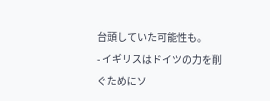台頭していた可能性も。
- イギリスはドイツの力を削ぐためにソ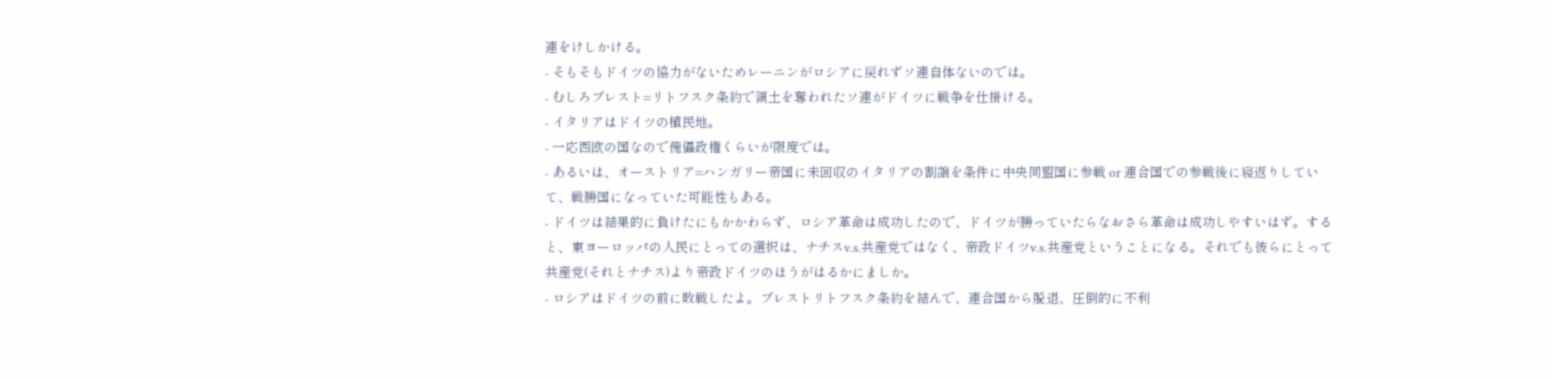連をけしかける。
- そもそもドイツの協力がないためレーニンがロシアに戻れずソ連自体ないのでは。
- むしろブレスト=リトフスク条約で領土を奪われたソ連がドイツに戦争を仕掛ける。
- イタリアはドイツの植民地。
- 一応西欧の国なので傀儡政権くらいが限度では。
- あるいは、オーストリア=ハンガリー帝国に未回収のイタリアの割譲を条件に中央同盟国に参戦 or 連合国での参戦後に寝返りしていて、戦勝国になっていた可能性もある。
- ドイツは結果的に負けたにもかかわらず、ロシア革命は成功したので、ドイツが勝っていたらなおさら革命は成功しやすいはず。すると、東ヨーロッパの人民にとっての選択は、ナチスv.s.共産党ではなく、帝政ドイツv.s.共産党ということになる。それでも彼らにとって共産党(それとナチス)より帝政ドイツのほうがはるかにましか。
- ロシアはドイツの前に敗戦したよ。ブレストリトフスク条約を結んで、連合国から脱退、圧倒的に不利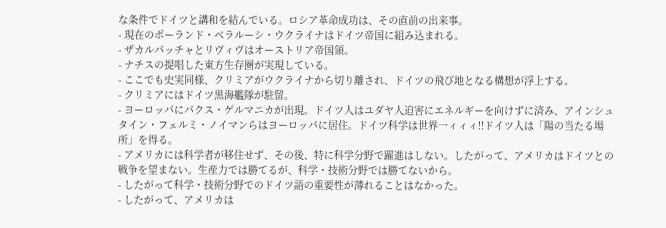な条件でドイツと講和を結んでいる。ロシア革命成功は、その直前の出来事。
- 現在のポーランド・ベラルーシ・ウクライナはドイツ帝国に組み込まれる。
- ザカルパッチャとリヴィヴはオーストリア帝国領。
- ナチスの提唱した東方生存圏が実現している。
- ここでも史実同様、クリミアがウクライナから切り離され、ドイツの飛び地となる構想が浮上する。
- クリミアにはドイツ黒海艦隊が駐留。
- ヨーロッパにパクス・ゲルマニカが出現。ドイツ人はユダヤ人迫害にエネルギーを向けずに済み、アインシュタイン・フェルミ・ノイマンらはヨーロッパに居住。ドイツ科学は世界一ィィィ!!ドイツ人は「陽の当たる場所」を得る。
- アメリカには科学者が移住せず、その後、特に科学分野で躍進はしない。したがって、アメリカはドイツとの戦争を望まない。生産力では勝てるが、科学・技術分野では勝てないから。
- したがって科学・技術分野でのドイツ語の重要性が薄れることはなかった。
- したがって、アメリカは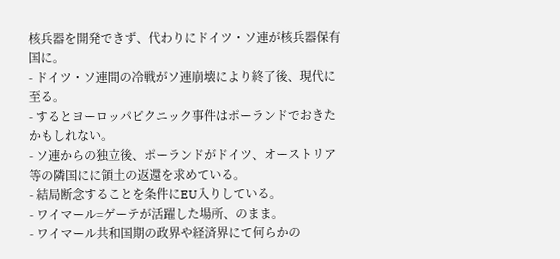核兵器を開発できず、代わりにドイツ・ソ連が核兵器保有国に。
- ドイツ・ソ連間の冷戦がソ連崩壊により終了後、現代に至る。
- するとヨーロッパピクニック事件はポーランドでおきたかもしれない。
- ソ連からの独立後、ポーランドがドイツ、オーストリア等の隣国にに領土の返還を求めている。
- 結局断念することを条件にEU入りしている。
- ワイマール=ゲーテが活躍した場所、のまま。
- ワイマール共和国期の政界や経済界にて何らかの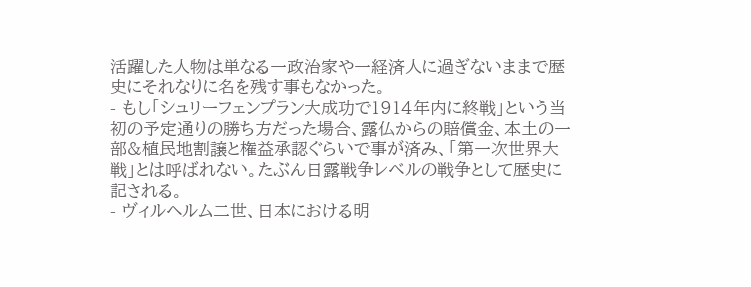活躍した人物は単なる一政治家や一経済人に過ぎないままで歴史にそれなりに名を残す事もなかった。
- もし「シュリーフェンプラン大成功で1914年内に終戦」という当初の予定通りの勝ち方だった場合、露仏からの賠償金、本土の一部&植民地割譲と権益承認ぐらいで事が済み、「第一次世界大戦」とは呼ばれない。たぶん日露戦争レベルの戦争として歴史に記される。
- ヴィルヘルム二世、日本における明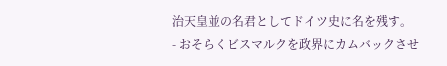治天皇並の名君としてドイツ史に名を残す。
- おそらくビスマルクを政界にカムバックさせ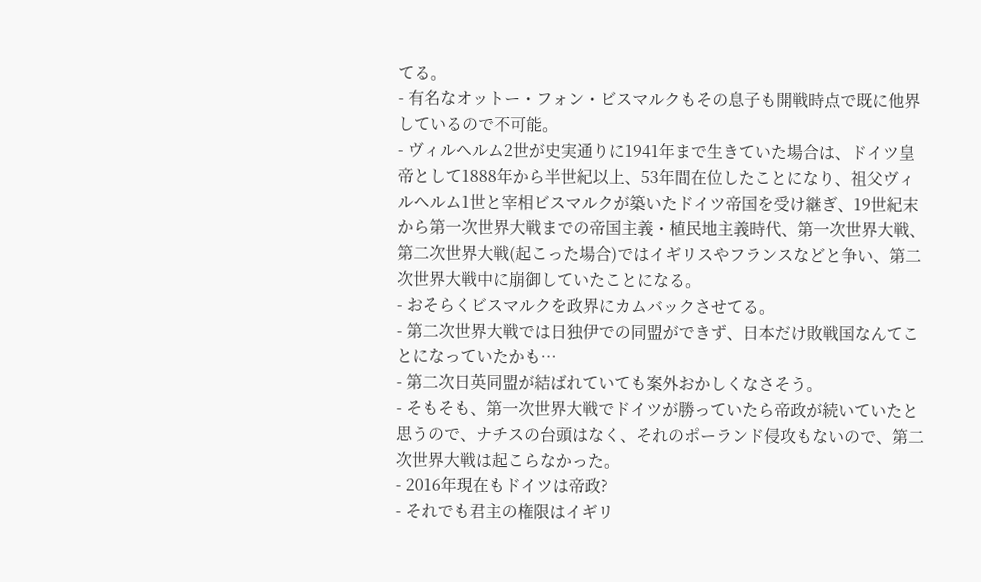てる。
- 有名なオットー・フォン・ビスマルクもその息子も開戦時点で既に他界しているので不可能。
- ヴィルヘルム2世が史実通りに1941年まで生きていた場合は、ドイツ皇帝として1888年から半世紀以上、53年間在位したことになり、祖父ヴィルヘルム1世と宰相ビスマルクが築いたドイツ帝国を受け継ぎ、19世紀末から第一次世界大戦までの帝国主義・植民地主義時代、第一次世界大戦、第二次世界大戦(起こった場合)ではイギリスやフランスなどと争い、第二次世界大戦中に崩御していたことになる。
- おそらくビスマルクを政界にカムバックさせてる。
- 第二次世界大戦では日独伊での同盟ができず、日本だけ敗戦国なんてことになっていたかも…
- 第二次日英同盟が結ばれていても案外おかしくなさそう。
- そもそも、第一次世界大戦でドイツが勝っていたら帝政が続いていたと思うので、ナチスの台頭はなく、それのポーランド侵攻もないので、第二次世界大戦は起こらなかった。
- 2016年現在もドイツは帝政?
- それでも君主の権限はイギリ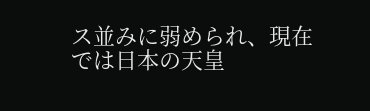ス並みに弱められ、現在では日本の天皇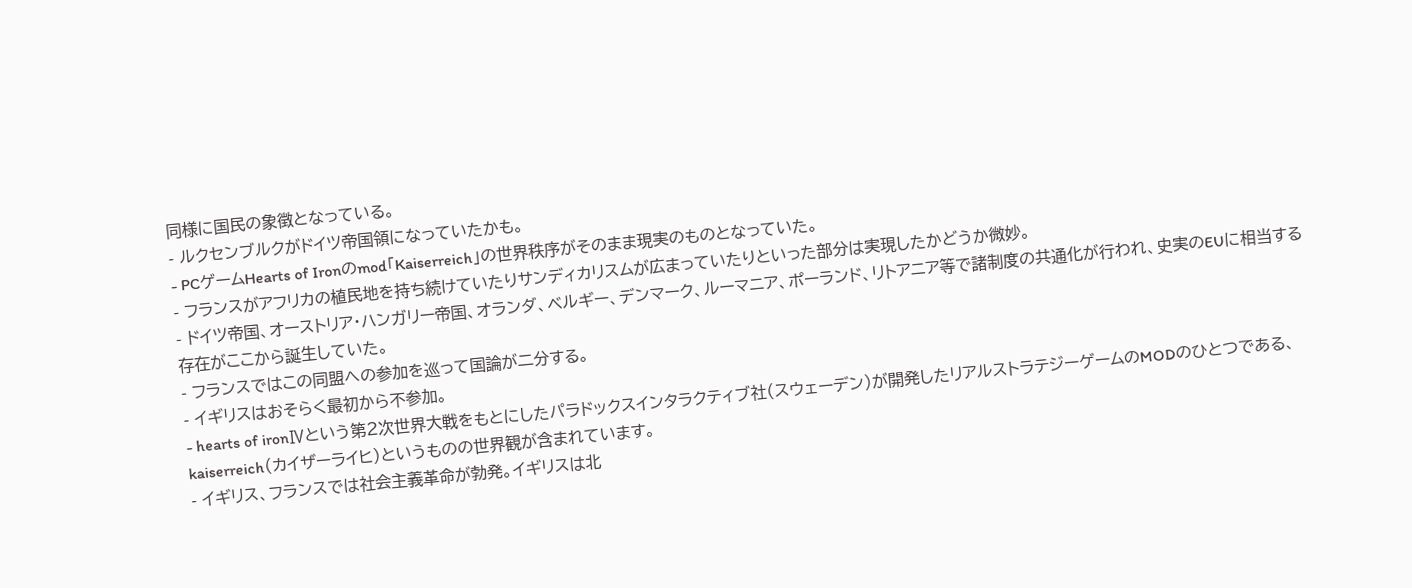同様に国民の象徴となっている。
- ルクセンブルクがドイツ帝国領になっていたかも。
- PCゲームHearts of Ironのmod「Kaiserreich」の世界秩序がそのまま現実のものとなっていた。
- フランスがアフリカの植民地を持ち続けていたりサンディカリスムが広まっていたりといった部分は実現したかどうか微妙。
- ドイツ帝国、オーストリア・ハンガリー帝国、オランダ、ベルギー、デンマーク、ルーマニア、ポーランド、リトアニア等で諸制度の共通化が行われ、史実のEUに相当する存在がここから誕生していた。
- フランスではこの同盟への参加を巡って国論が二分する。
- イギリスはおそらく最初から不参加。
- hearts of ironⅣという第2次世界大戦をもとにしたパラドックスインタラクティブ社(スウェーデン)が開発したリアルストラテジーゲームのMODのひとつである、kaiserreich(カイザーライヒ)というものの世界観が含まれています。
- イギリス、フランスでは社会主義革命が勃発。イギリスは北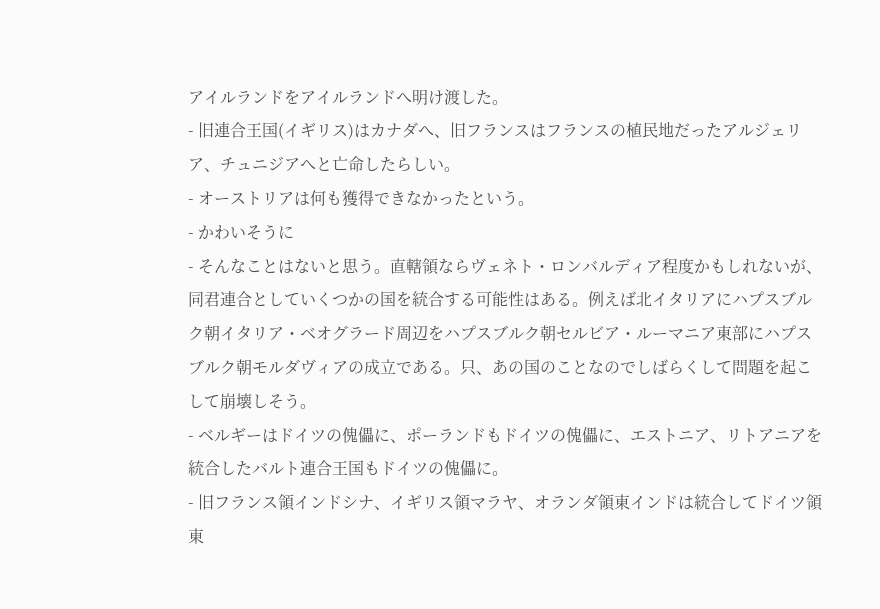アイルランドをアイルランドへ明け渡した。
- 旧連合王国(イギリス)はカナダへ、旧フランスはフランスの植民地だったアルジェリア、チュニジアへと亡命したらしい。
- オーストリアは何も獲得できなかったという。
- かわいそうに
- そんなことはないと思う。直轄領ならヴェネト・ロンバルディア程度かもしれないが、同君連合としていくつかの国を統合する可能性はある。例えば北イタリアにハプスブルク朝イタリア・ベオグラード周辺をハプスブルク朝セルビア・ルーマニア東部にハプスブルク朝モルダヴィアの成立である。只、あの国のことなのでしばらくして問題を起こして崩壊しそう。
- ベルギーはドイツの傀儡に、ポーランドもドイツの傀儡に、エストニア、リトアニアを統合したバルト連合王国もドイツの傀儡に。
- 旧フランス領インドシナ、イギリス領マラヤ、オランダ領東インドは統合してドイツ領東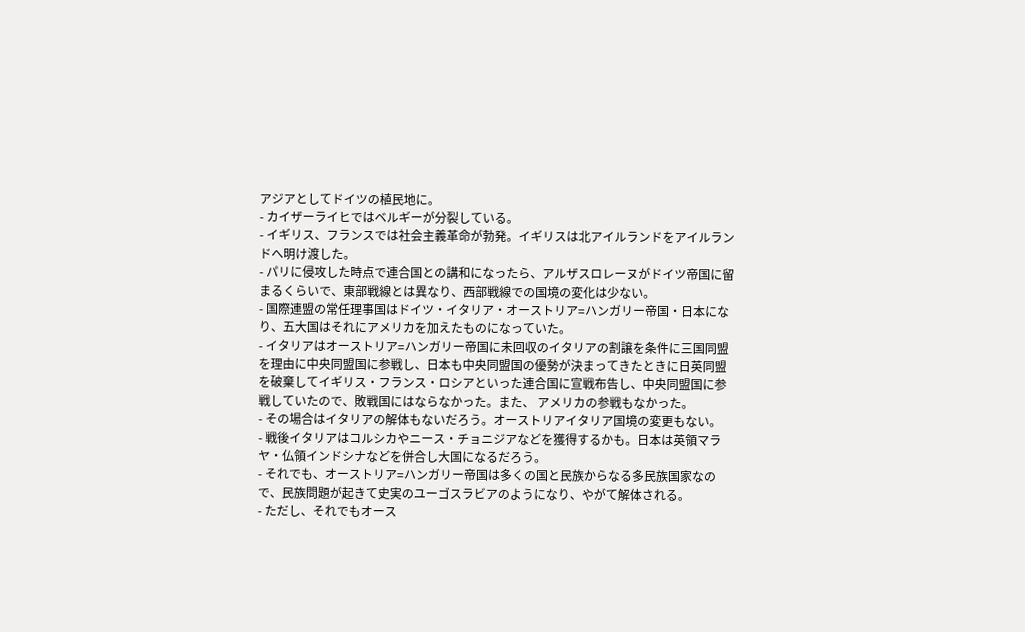アジアとしてドイツの植民地に。
- カイザーライヒではベルギーが分裂している。
- イギリス、フランスでは社会主義革命が勃発。イギリスは北アイルランドをアイルランドへ明け渡した。
- パリに侵攻した時点で連合国との講和になったら、アルザスロレーヌがドイツ帝国に留まるくらいで、東部戦線とは異なり、西部戦線での国境の変化は少ない。
- 国際連盟の常任理事国はドイツ・イタリア・オーストリア=ハンガリー帝国・日本になり、五大国はそれにアメリカを加えたものになっていた。
- イタリアはオーストリア=ハンガリー帝国に未回収のイタリアの割譲を条件に三国同盟を理由に中央同盟国に参戦し、日本も中央同盟国の優勢が決まってきたときに日英同盟を破棄してイギリス・フランス・ロシアといった連合国に宣戦布告し、中央同盟国に参戦していたので、敗戦国にはならなかった。また、 アメリカの参戦もなかった。
- その場合はイタリアの解体もないだろう。オーストリアイタリア国境の変更もない。
- 戦後イタリアはコルシカやニース・チョニジアなどを獲得するかも。日本は英領マラヤ・仏領インドシナなどを併合し大国になるだろう。
- それでも、オーストリア=ハンガリー帝国は多くの国と民族からなる多民族国家なので、民族問題が起きて史実のユーゴスラビアのようになり、やがて解体される。
- ただし、それでもオース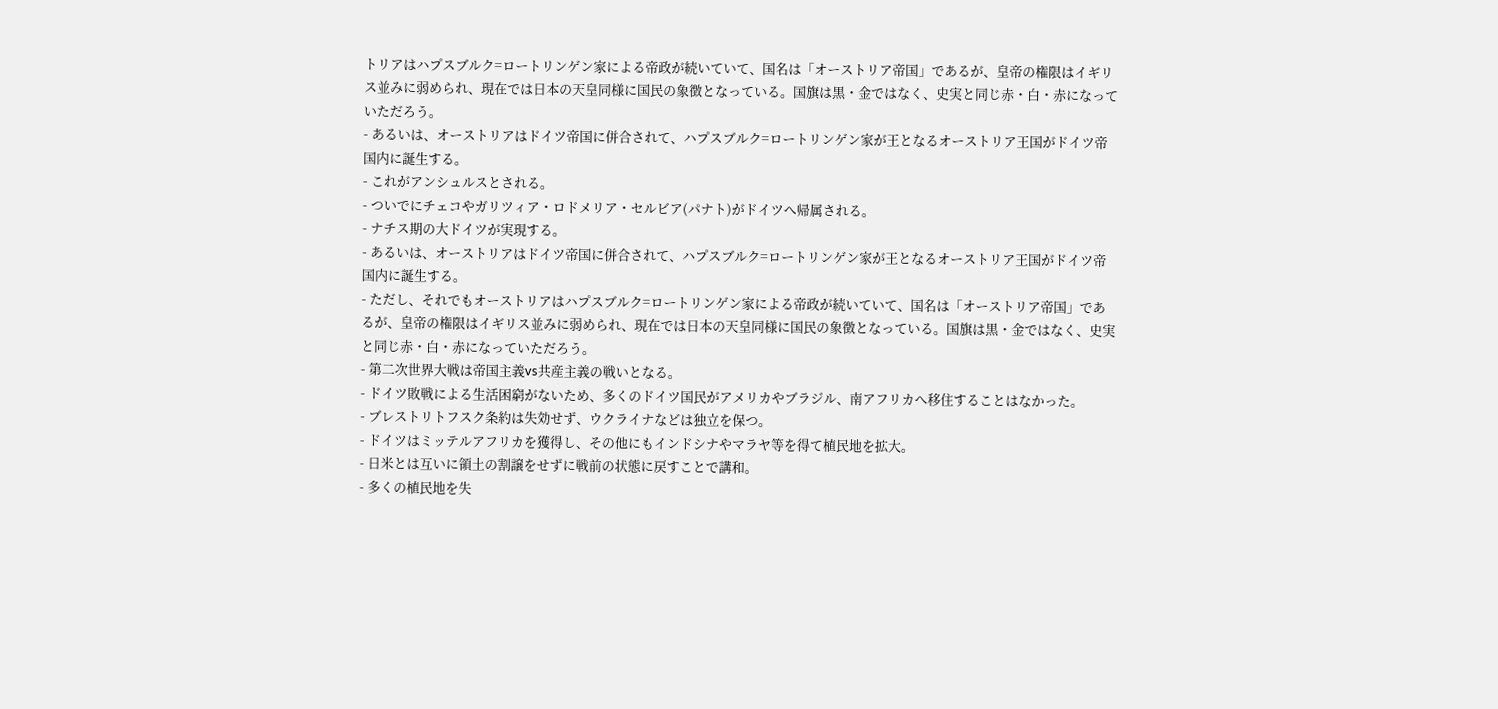トリアはハプスブルク=ロートリンゲン家による帝政が続いていて、国名は「オーストリア帝国」であるが、皇帝の権限はイギリス並みに弱められ、現在では日本の天皇同様に国民の象徴となっている。国旗は黒・金ではなく、史実と同じ赤・白・赤になっていただろう。
- あるいは、オーストリアはドイツ帝国に併合されて、ハプスブルク=ロートリンゲン家が王となるオーストリア王国がドイツ帝国内に誕生する。
- これがアンシュルスとされる。
- ついでにチェコやガリツィア・ロドメリア・セルビア(パナト)がドイツへ帰属される。
- ナチス期の大ドイツが実現する。
- あるいは、オーストリアはドイツ帝国に併合されて、ハプスブルク=ロートリンゲン家が王となるオーストリア王国がドイツ帝国内に誕生する。
- ただし、それでもオーストリアはハプスブルク=ロートリンゲン家による帝政が続いていて、国名は「オーストリア帝国」であるが、皇帝の権限はイギリス並みに弱められ、現在では日本の天皇同様に国民の象徴となっている。国旗は黒・金ではなく、史実と同じ赤・白・赤になっていただろう。
- 第二次世界大戦は帝国主義vs共産主義の戦いとなる。
- ドイツ敗戦による生活困窮がないため、多くのドイツ国民がアメリカやブラジル、南アフリカへ移住することはなかった。
- ブレストリトフスク条約は失効せず、ウクライナなどは独立を保つ。
- ドイツはミッテルアフリカを獲得し、その他にもインドシナやマラヤ等を得て植民地を拡大。
- 日米とは互いに領土の割譲をせずに戦前の状態に戻すことで講和。
- 多くの植民地を失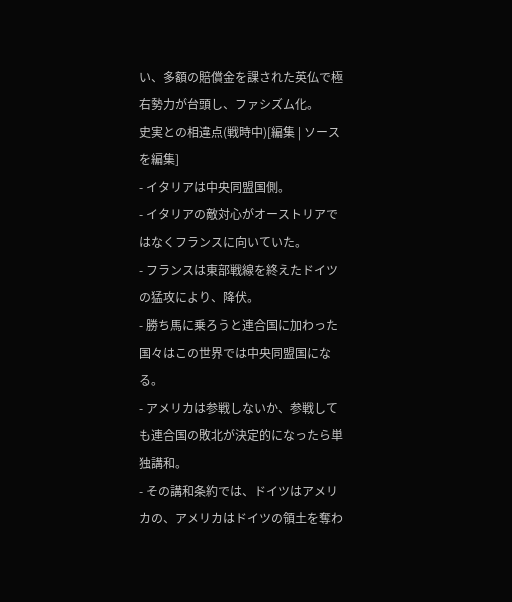い、多額の賠償金を課された英仏で極右勢力が台頭し、ファシズム化。
史実との相違点(戦時中)[編集 | ソースを編集]
- イタリアは中央同盟国側。
- イタリアの敵対心がオーストリアではなくフランスに向いていた。
- フランスは東部戦線を終えたドイツの猛攻により、降伏。
- 勝ち馬に乗ろうと連合国に加わった国々はこの世界では中央同盟国になる。
- アメリカは参戦しないか、参戦しても連合国の敗北が決定的になったら単独講和。
- その講和条約では、ドイツはアメリカの、アメリカはドイツの領土を奪わ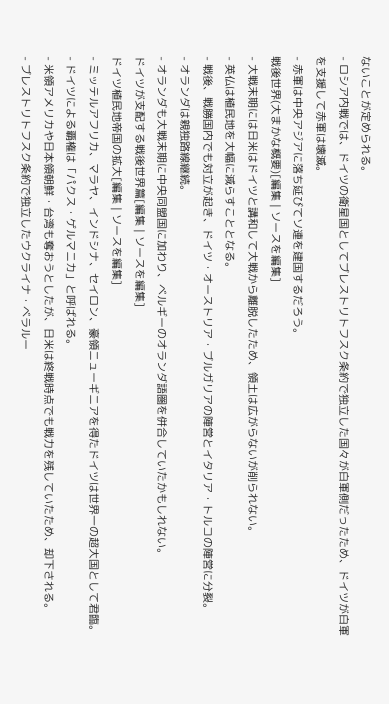ないことが定められる。
- ロシア内戦では、ドイツの衛星国としてブレストリトフスク条約で独立した国々が白軍側だったため、ドイツが白軍を支援して赤軍は壊滅。
- 赤軍は中央アジアに落ち延びてソ連を建国するだろう。
戦後世界(大まかな概要)[編集 | ソースを編集]
- 大戦末期には日米はドイツと講和して大戦から離脱したため、領土は広がらないが削られない。
- 英仏は植民地を大幅に減らすこととなる。
- 戦後、戦勝国内でも対立が起き、ドイツ・オーストリア・ブルガリアの陣営とイタリア・トルコの陣営に分裂。
- オランダは親独路線継続。
- オランダも大戦末期に中央同盟国に加わり、ベルギーのオランダ語圏を併合していたかもしれない。
ドイツが支配する戦後世界篇[編集 | ソースを編集]
ドイツ植民地帝国の拡大[編集 | ソースを編集]
- ミッテルアフリカ、マラヤ、インドシナ、セイロン、豪領ニューギニアを得たドイツは世界一の超大国として君臨。
- ドイツによる覇権は「パクス・ゲルマニカ」と呼ばれる。
- 米領アメリカや日本領朝鮮・台湾も奪おうとしたが、日米は終戦時点でも戦力を残していたため、却下される。
- ブレストリトフスク条約で独立したウクライナ・ベラルー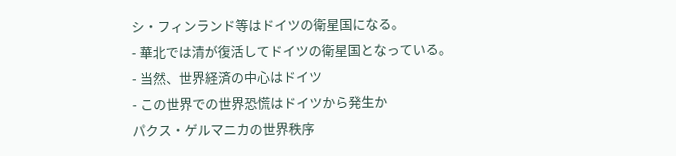シ・フィンランド等はドイツの衛星国になる。
- 華北では清が復活してドイツの衛星国となっている。
- 当然、世界経済の中心はドイツ
- この世界での世界恐慌はドイツから発生か
パクス・ゲルマニカの世界秩序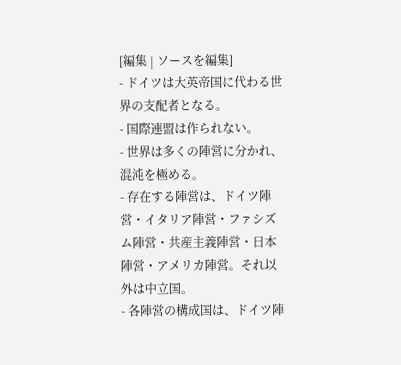[編集 | ソースを編集]
- ドイツは大英帝国に代わる世界の支配者となる。
- 国際連盟は作られない。
- 世界は多くの陣営に分かれ、混沌を極める。
- 存在する陣営は、ドイツ陣営・イタリア陣営・ファシズム陣営・共産主義陣営・日本陣営・アメリカ陣営。それ以外は中立国。
- 各陣営の構成国は、ドイツ陣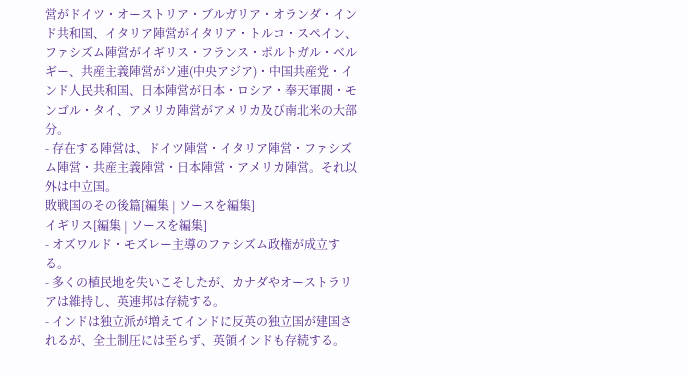営がドイツ・オーストリア・ブルガリア・オランダ・インド共和国、イタリア陣営がイタリア・トルコ・スペイン、ファシズム陣営がイギリス・フランス・ポルトガル・ベルギー、共産主義陣営がソ連(中央アジア)・中国共産党・インド人民共和国、日本陣営が日本・ロシア・奉天軍閥・モンゴル・タイ、アメリカ陣営がアメリカ及び南北米の大部分。
- 存在する陣営は、ドイツ陣営・イタリア陣営・ファシズム陣営・共産主義陣営・日本陣営・アメリカ陣営。それ以外は中立国。
敗戦国のその後篇[編集 | ソースを編集]
イギリス[編集 | ソースを編集]
- オズワルド・モズレー主導のファシズム政権が成立する。
- 多くの植民地を失いこそしたが、カナダやオーストラリアは維持し、英連邦は存続する。
- インドは独立派が増えてインドに反英の独立国が建国されるが、全土制圧には至らず、英領インドも存続する。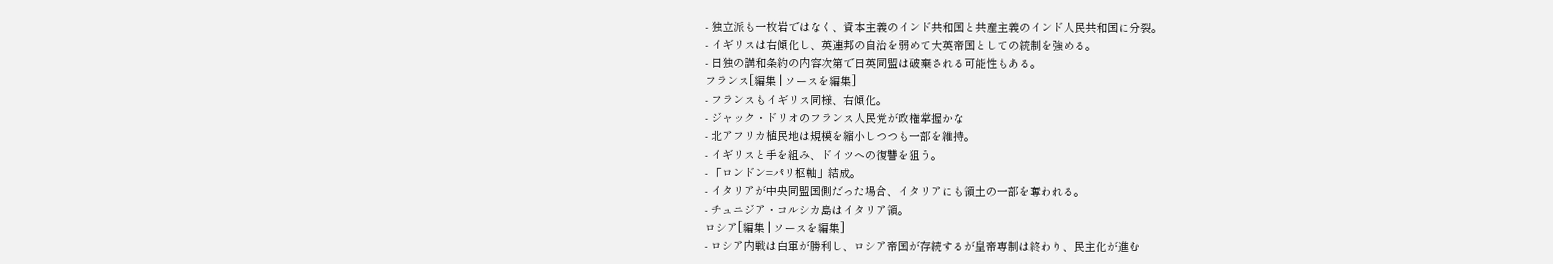- 独立派も一枚岩ではなく、資本主義のインド共和国と共産主義のインド人民共和国に分裂。
- イギリスは右傾化し、英連邦の自治を弱めて大英帝国としての統制を強める。
- 日独の講和条約の内容次第で日英同盟は破棄される可能性もある。
フランス[編集 | ソースを編集]
- フランスもイギリス同様、右傾化。
- ジャック・ドリオのフランス人民党が政権掌握かな
- 北アフリカ植民地は規模を縮小しつつも一部を維持。
- イギリスと手を組み、ドイツへの復讐を狙う。
- 「ロンドン=パリ枢軸」結成。
- イタリアが中央同盟国側だった場合、イタリアにも領土の一部を奪われる。
- チュニジア・コルシカ島はイタリア領。
ロシア[編集 | ソースを編集]
- ロシア内戦は白軍が勝利し、ロシア帝国が存続するが皇帝専制は終わり、民主化が進む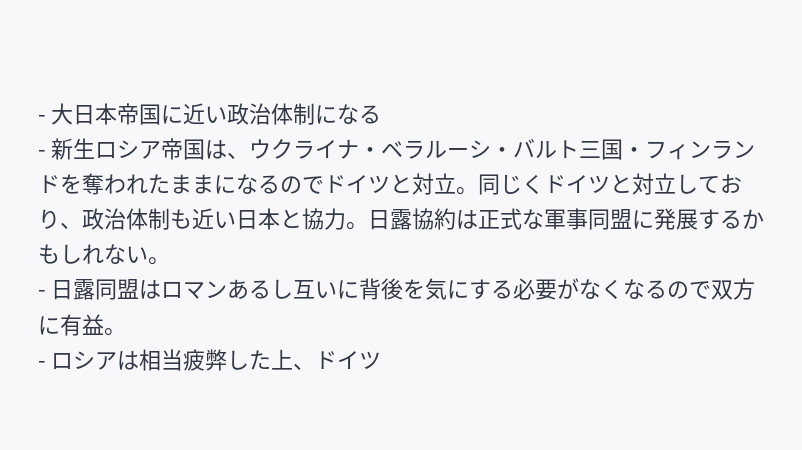- 大日本帝国に近い政治体制になる
- 新生ロシア帝国は、ウクライナ・ベラルーシ・バルト三国・フィンランドを奪われたままになるのでドイツと対立。同じくドイツと対立しており、政治体制も近い日本と協力。日露協約は正式な軍事同盟に発展するかもしれない。
- 日露同盟はロマンあるし互いに背後を気にする必要がなくなるので双方に有益。
- ロシアは相当疲弊した上、ドイツ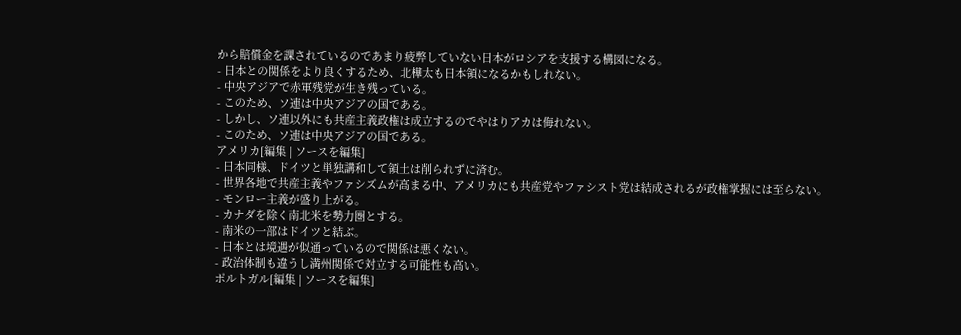から賠償金を課されているのであまり疲弊していない日本がロシアを支援する構図になる。
- 日本との関係をより良くするため、北樺太も日本領になるかもしれない。
- 中央アジアで赤軍残党が生き残っている。
- このため、ソ連は中央アジアの国である。
- しかし、ソ連以外にも共産主義政権は成立するのでやはりアカは侮れない。
- このため、ソ連は中央アジアの国である。
アメリカ[編集 | ソースを編集]
- 日本同様、ドイツと単独講和して領土は削られずに済む。
- 世界各地で共産主義やファシズムが高まる中、アメリカにも共産党やファシスト党は結成されるが政権掌握には至らない。
- モンロー主義が盛り上がる。
- カナダを除く南北米を勢力圏とする。
- 南米の一部はドイツと結ぶ。
- 日本とは境遇が似通っているので関係は悪くない。
- 政治体制も違うし満州関係で対立する可能性も高い。
ポルトガル[編集 | ソースを編集]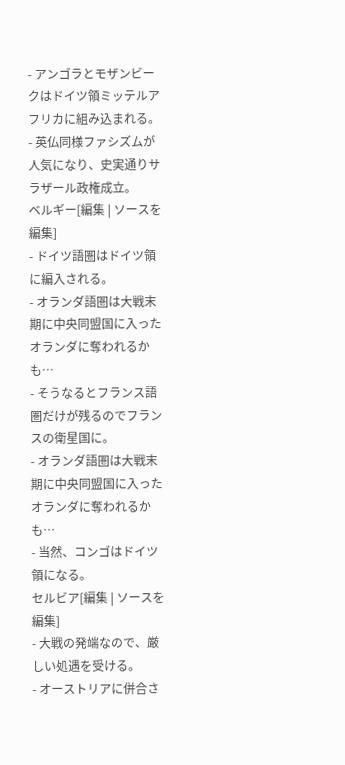- アンゴラとモザンビークはドイツ領ミッテルアフリカに組み込まれる。
- 英仏同様ファシズムが人気になり、史実通りサラザール政権成立。
ベルギー[編集 | ソースを編集]
- ドイツ語圏はドイツ領に編入される。
- オランダ語圏は大戦末期に中央同盟国に入ったオランダに奪われるかも…
- そうなるとフランス語圏だけが残るのでフランスの衛星国に。
- オランダ語圏は大戦末期に中央同盟国に入ったオランダに奪われるかも…
- 当然、コンゴはドイツ領になる。
セルビア[編集 | ソースを編集]
- 大戦の発端なので、厳しい処遇を受ける。
- オーストリアに併合さ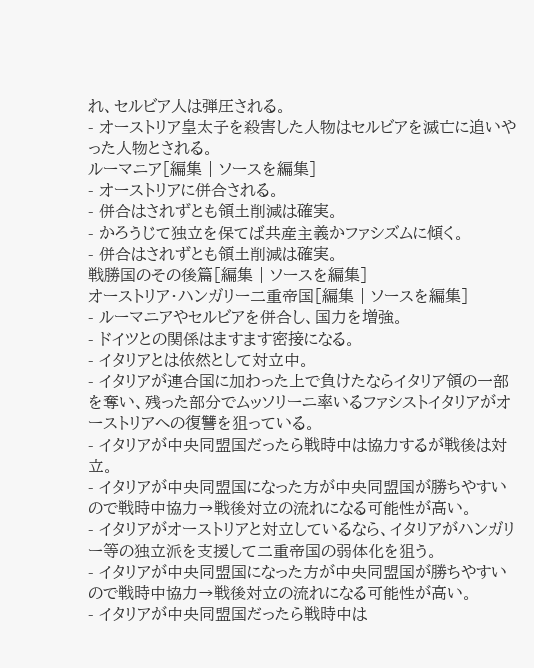れ、セルビア人は弾圧される。
- オーストリア皇太子を殺害した人物はセルビアを滅亡に追いやった人物とされる。
ルーマニア[編集 | ソースを編集]
- オーストリアに併合される。
- 併合はされずとも領土削減は確実。
- かろうじて独立を保てば共産主義かファシズムに傾く。
- 併合はされずとも領土削減は確実。
戦勝国のその後篇[編集 | ソースを編集]
オーストリア・ハンガリー二重帝国[編集 | ソースを編集]
- ルーマニアやセルビアを併合し、国力を増強。
- ドイツとの関係はますます密接になる。
- イタリアとは依然として対立中。
- イタリアが連合国に加わった上で負けたならイタリア領の一部を奪い、残った部分でムッソリーニ率いるファシストイタリアがオーストリアへの復讐を狙っている。
- イタリアが中央同盟国だったら戦時中は協力するが戦後は対立。
- イタリアが中央同盟国になった方が中央同盟国が勝ちやすいので戦時中協力→戦後対立の流れになる可能性が高い。
- イタリアがオーストリアと対立しているなら、イタリアがハンガリー等の独立派を支援して二重帝国の弱体化を狙う。
- イタリアが中央同盟国になった方が中央同盟国が勝ちやすいので戦時中協力→戦後対立の流れになる可能性が高い。
- イタリアが中央同盟国だったら戦時中は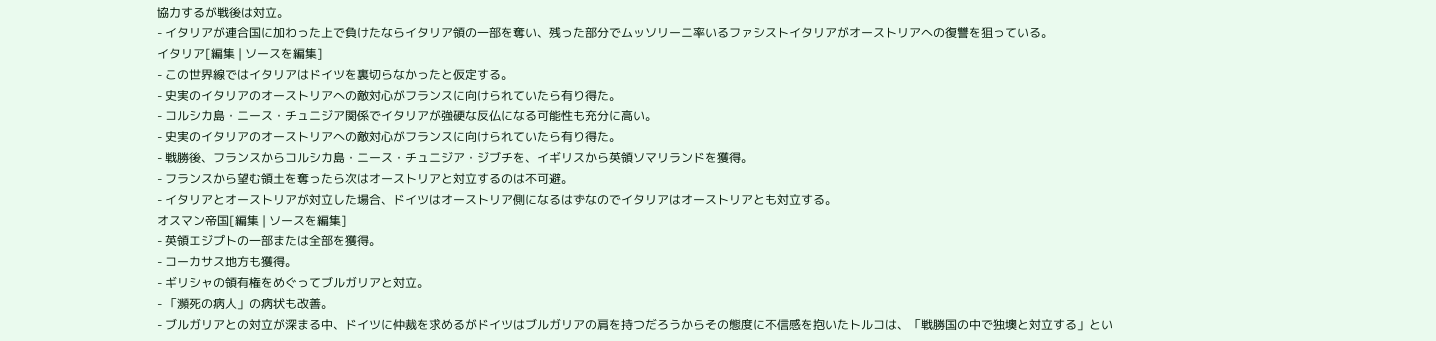協力するが戦後は対立。
- イタリアが連合国に加わった上で負けたならイタリア領の一部を奪い、残った部分でムッソリーニ率いるファシストイタリアがオーストリアへの復讐を狙っている。
イタリア[編集 | ソースを編集]
- この世界線ではイタリアはドイツを裏切らなかったと仮定する。
- 史実のイタリアのオーストリアへの敵対心がフランスに向けられていたら有り得た。
- コルシカ島・ニース・チュニジア関係でイタリアが強硬な反仏になる可能性も充分に高い。
- 史実のイタリアのオーストリアへの敵対心がフランスに向けられていたら有り得た。
- 戦勝後、フランスからコルシカ島・ニース・チュニジア・ジブチを、イギリスから英領ソマリランドを獲得。
- フランスから望む領土を奪ったら次はオーストリアと対立するのは不可避。
- イタリアとオーストリアが対立した場合、ドイツはオーストリア側になるはずなのでイタリアはオーストリアとも対立する。
オスマン帝国[編集 | ソースを編集]
- 英領エジプトの一部または全部を獲得。
- コーカサス地方も獲得。
- ギリシャの領有権をめぐってブルガリアと対立。
- 「瀕死の病人」の病状も改善。
- ブルガリアとの対立が深まる中、ドイツに仲裁を求めるがドイツはブルガリアの肩を持つだろうからその態度に不信感を抱いたトルコは、「戦勝国の中で独墺と対立する」とい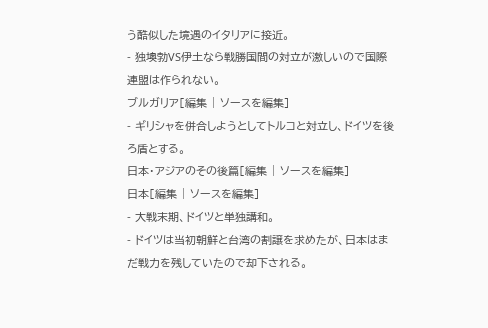う酷似した境遇のイタリアに接近。
- 独墺勃VS伊土なら戦勝国間の対立が激しいので国際連盟は作られない。
ブルガリア[編集 | ソースを編集]
- ギリシャを併合しようとしてトルコと対立し、ドイツを後ろ盾とする。
日本・アジアのその後篇[編集 | ソースを編集]
日本[編集 | ソースを編集]
- 大戦末期、ドイツと単独講和。
- ドイツは当初朝鮮と台湾の割譲を求めたが、日本はまだ戦力を残していたので却下される。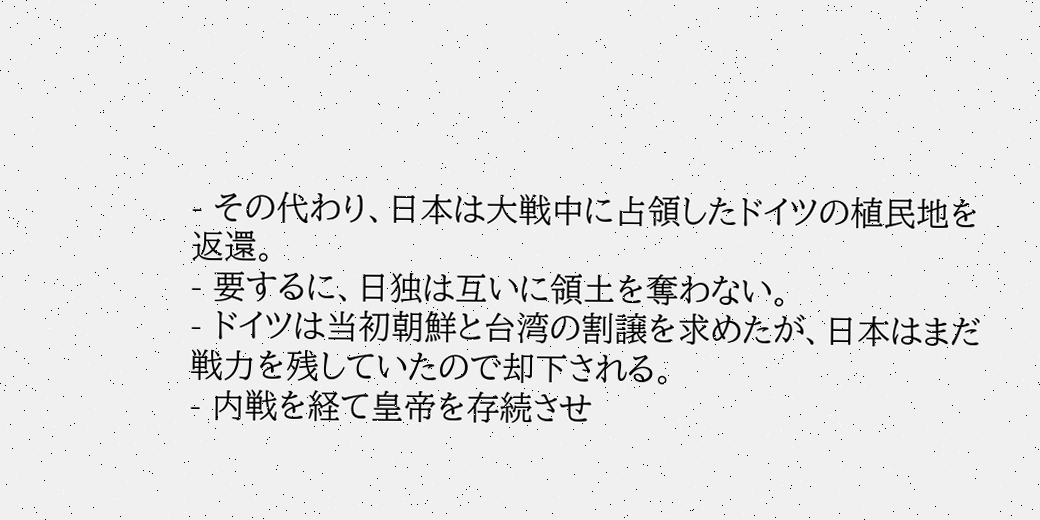- その代わり、日本は大戦中に占領したドイツの植民地を返還。
- 要するに、日独は互いに領土を奪わない。
- ドイツは当初朝鮮と台湾の割譲を求めたが、日本はまだ戦力を残していたので却下される。
- 内戦を経て皇帝を存続させ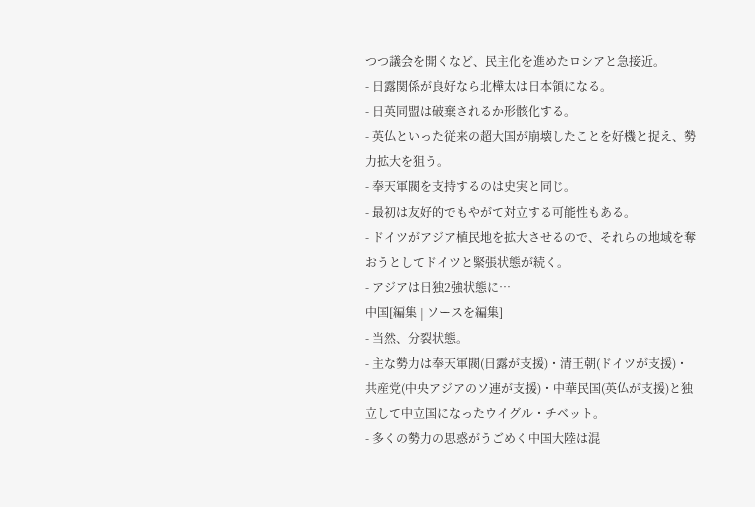つつ議会を開くなど、民主化を進めたロシアと急接近。
- 日露関係が良好なら北樺太は日本領になる。
- 日英同盟は破棄されるか形骸化する。
- 英仏といった従来の超大国が崩壊したことを好機と捉え、勢力拡大を狙う。
- 奉天軍閥を支持するのは史実と同じ。
- 最初は友好的でもやがて対立する可能性もある。
- ドイツがアジア植民地を拡大させるので、それらの地域を奪おうとしてドイツと緊張状態が続く。
- アジアは日独2強状態に…
中国[編集 | ソースを編集]
- 当然、分裂状態。
- 主な勢力は奉天軍閥(日露が支援)・清王朝(ドイツが支援)・共産党(中央アジアのソ連が支援)・中華民国(英仏が支援)と独立して中立国になったウイグル・チベット。
- 多くの勢力の思惑がうごめく中国大陸は混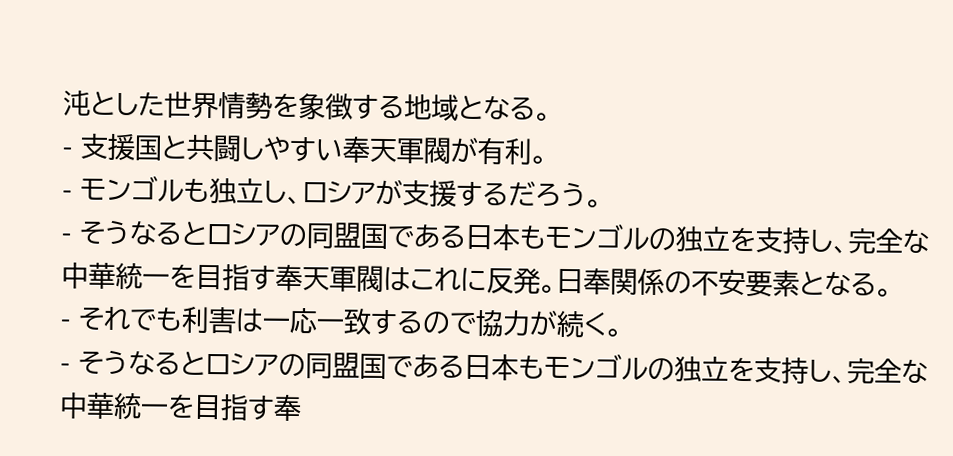沌とした世界情勢を象徴する地域となる。
- 支援国と共闘しやすい奉天軍閥が有利。
- モンゴルも独立し、ロシアが支援するだろう。
- そうなるとロシアの同盟国である日本もモンゴルの独立を支持し、完全な中華統一を目指す奉天軍閥はこれに反発。日奉関係の不安要素となる。
- それでも利害は一応一致するので協力が続く。
- そうなるとロシアの同盟国である日本もモンゴルの独立を支持し、完全な中華統一を目指す奉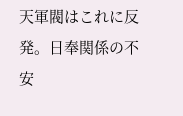天軍閥はこれに反発。日奉関係の不安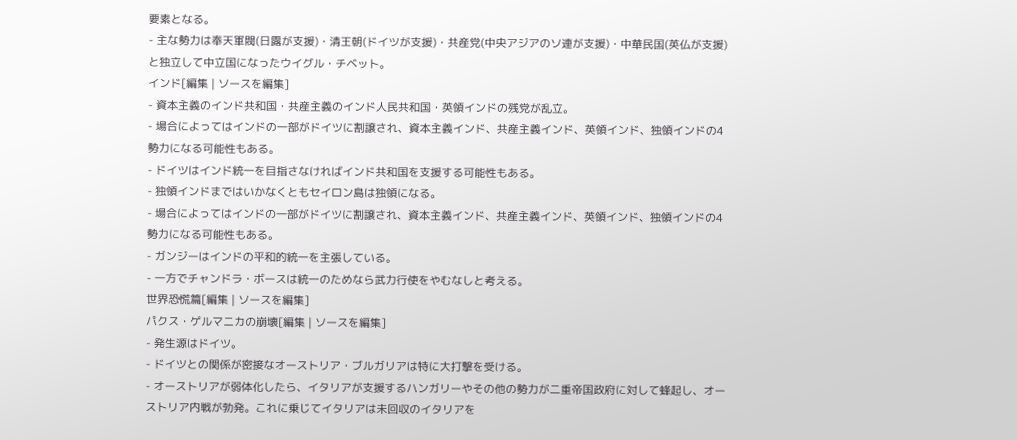要素となる。
- 主な勢力は奉天軍閥(日露が支援)・清王朝(ドイツが支援)・共産党(中央アジアのソ連が支援)・中華民国(英仏が支援)と独立して中立国になったウイグル・チベット。
インド[編集 | ソースを編集]
- 資本主義のインド共和国・共産主義のインド人民共和国・英領インドの残党が乱立。
- 場合によってはインドの一部がドイツに割譲され、資本主義インド、共産主義インド、英領インド、独領インドの4勢力になる可能性もある。
- ドイツはインド統一を目指さなければインド共和国を支援する可能性もある。
- 独領インドまではいかなくともセイロン島は独領になる。
- 場合によってはインドの一部がドイツに割譲され、資本主義インド、共産主義インド、英領インド、独領インドの4勢力になる可能性もある。
- ガンジーはインドの平和的統一を主張している。
- 一方でチャンドラ・ボースは統一のためなら武力行使をやむなしと考える。
世界恐慌篇[編集 | ソースを編集]
パクス・ゲルマニカの崩壊[編集 | ソースを編集]
- 発生源はドイツ。
- ドイツとの関係が密接なオーストリア・ブルガリアは特に大打撃を受ける。
- オーストリアが弱体化したら、イタリアが支援するハンガリーやその他の勢力が二重帝国政府に対して蜂起し、オーストリア内戦が勃発。これに乗じてイタリアは未回収のイタリアを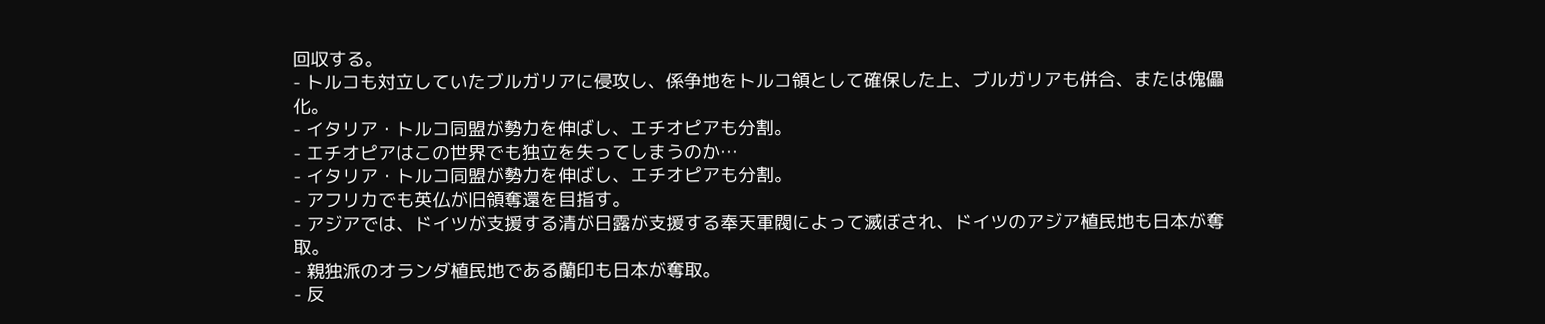回収する。
- トルコも対立していたブルガリアに侵攻し、係争地をトルコ領として確保した上、ブルガリアも併合、または傀儡化。
- イタリア・トルコ同盟が勢力を伸ばし、エチオピアも分割。
- エチオピアはこの世界でも独立を失ってしまうのか…
- イタリア・トルコ同盟が勢力を伸ばし、エチオピアも分割。
- アフリカでも英仏が旧領奪還を目指す。
- アジアでは、ドイツが支援する清が日露が支援する奉天軍閥によって滅ぼされ、ドイツのアジア植民地も日本が奪取。
- 親独派のオランダ植民地である蘭印も日本が奪取。
- 反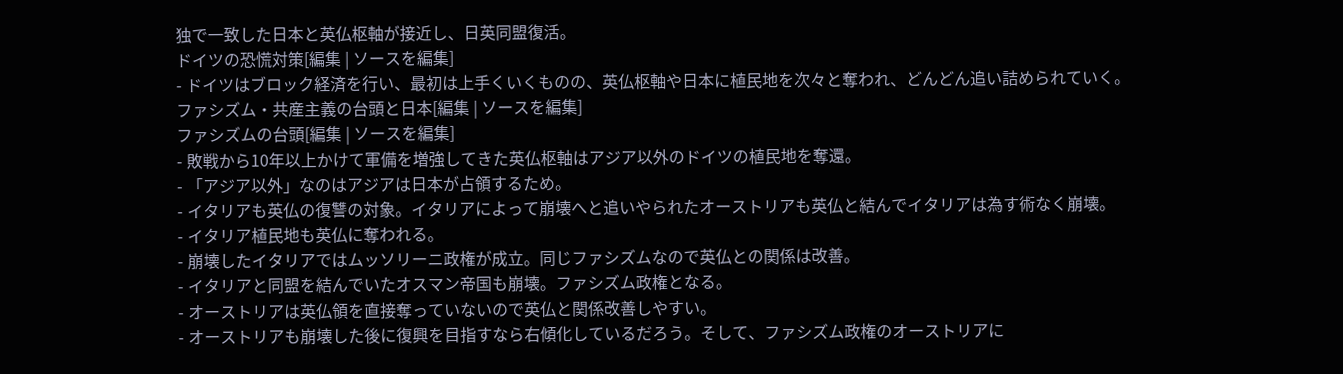独で一致した日本と英仏枢軸が接近し、日英同盟復活。
ドイツの恐慌対策[編集 | ソースを編集]
- ドイツはブロック経済を行い、最初は上手くいくものの、英仏枢軸や日本に植民地を次々と奪われ、どんどん追い詰められていく。
ファシズム・共産主義の台頭と日本[編集 | ソースを編集]
ファシズムの台頭[編集 | ソースを編集]
- 敗戦から10年以上かけて軍備を増強してきた英仏枢軸はアジア以外のドイツの植民地を奪還。
- 「アジア以外」なのはアジアは日本が占領するため。
- イタリアも英仏の復讐の対象。イタリアによって崩壊へと追いやられたオーストリアも英仏と結んでイタリアは為す術なく崩壊。
- イタリア植民地も英仏に奪われる。
- 崩壊したイタリアではムッソリーニ政権が成立。同じファシズムなので英仏との関係は改善。
- イタリアと同盟を結んでいたオスマン帝国も崩壊。ファシズム政権となる。
- オーストリアは英仏領を直接奪っていないので英仏と関係改善しやすい。
- オーストリアも崩壊した後に復興を目指すなら右傾化しているだろう。そして、ファシズム政権のオーストリアに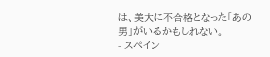は、美大に不合格となった「あの男」がいるかもしれない。
- スペイン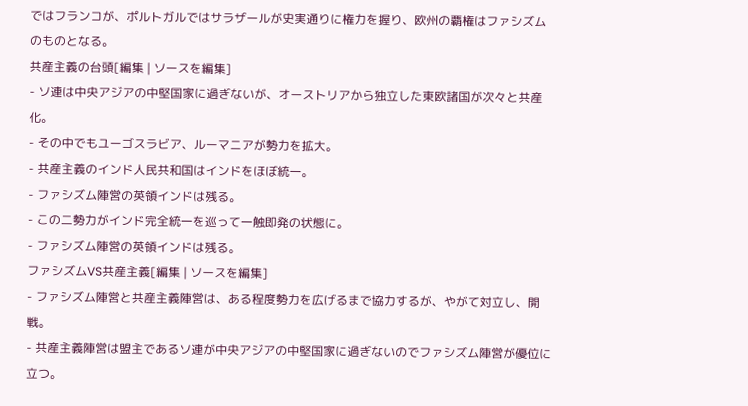ではフランコが、ポルトガルではサラザールが史実通りに権力を握り、欧州の覇権はファシズムのものとなる。
共産主義の台頭[編集 | ソースを編集]
- ソ連は中央アジアの中堅国家に過ぎないが、オーストリアから独立した東欧諸国が次々と共産化。
- その中でもユーゴスラビア、ルーマニアが勢力を拡大。
- 共産主義のインド人民共和国はインドをほぼ統一。
- ファシズム陣営の英領インドは残る。
- この二勢力がインド完全統一を巡って一触即発の状態に。
- ファシズム陣営の英領インドは残る。
ファシズムVS共産主義[編集 | ソースを編集]
- ファシズム陣営と共産主義陣営は、ある程度勢力を広げるまで協力するが、やがて対立し、開戦。
- 共産主義陣営は盟主であるソ連が中央アジアの中堅国家に過ぎないのでファシズム陣営が優位に立つ。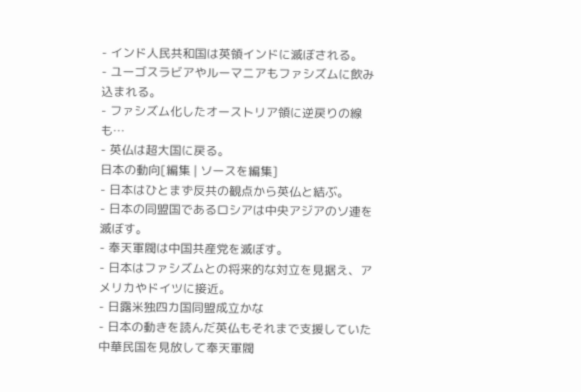- インド人民共和国は英領インドに滅ぼされる。
- ユーゴスラビアやルーマニアもファシズムに飲み込まれる。
- ファシズム化したオーストリア領に逆戻りの線も…
- 英仏は超大国に戻る。
日本の動向[編集 | ソースを編集]
- 日本はひとまず反共の観点から英仏と結ぶ。
- 日本の同盟国であるロシアは中央アジアのソ連を滅ぼす。
- 奉天軍閥は中国共産党を滅ぼす。
- 日本はファシズムとの将来的な対立を見据え、アメリカやドイツに接近。
- 日露米独四カ国同盟成立かな
- 日本の動きを読んだ英仏もそれまで支援していた中華民国を見放して奉天軍閥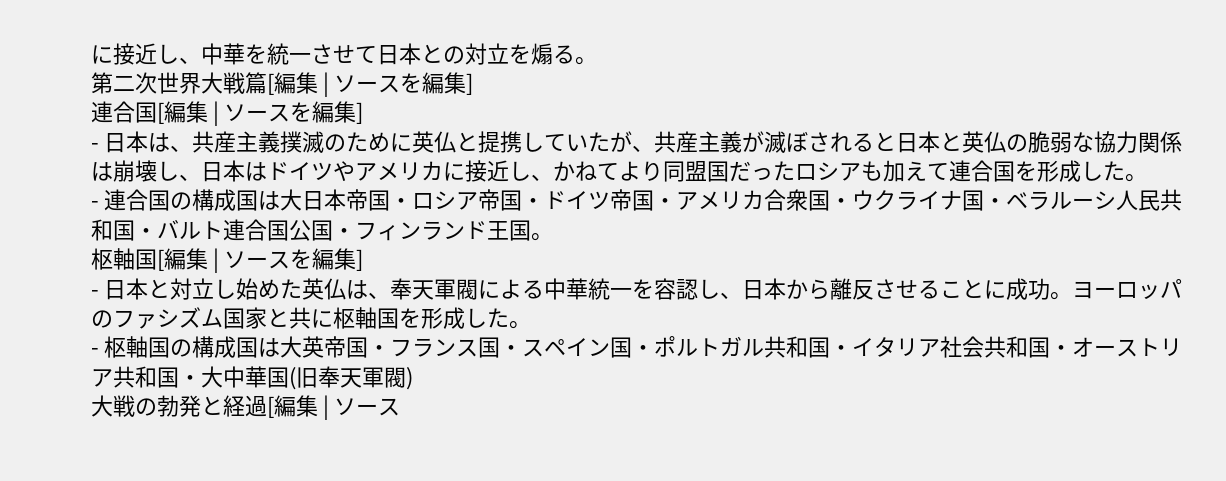に接近し、中華を統一させて日本との対立を煽る。
第二次世界大戦篇[編集 | ソースを編集]
連合国[編集 | ソースを編集]
- 日本は、共産主義撲滅のために英仏と提携していたが、共産主義が滅ぼされると日本と英仏の脆弱な協力関係は崩壊し、日本はドイツやアメリカに接近し、かねてより同盟国だったロシアも加えて連合国を形成した。
- 連合国の構成国は大日本帝国・ロシア帝国・ドイツ帝国・アメリカ合衆国・ウクライナ国・ベラルーシ人民共和国・バルト連合国公国・フィンランド王国。
枢軸国[編集 | ソースを編集]
- 日本と対立し始めた英仏は、奉天軍閥による中華統一を容認し、日本から離反させることに成功。ヨーロッパのファシズム国家と共に枢軸国を形成した。
- 枢軸国の構成国は大英帝国・フランス国・スペイン国・ポルトガル共和国・イタリア社会共和国・オーストリア共和国・大中華国(旧奉天軍閥)
大戦の勃発と経過[編集 | ソース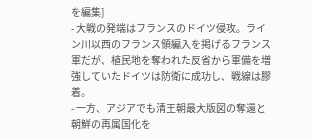を編集]
- 大戦の発端はフランスのドイツ侵攻。ライン川以西のフランス領編入を掲げるフランス軍だが、植民地を奪われた反省から軍備を増強していたドイツは防衛に成功し、戦線は膠着。
- 一方、アジアでも清王朝最大版図の奪還と朝鮮の再属国化を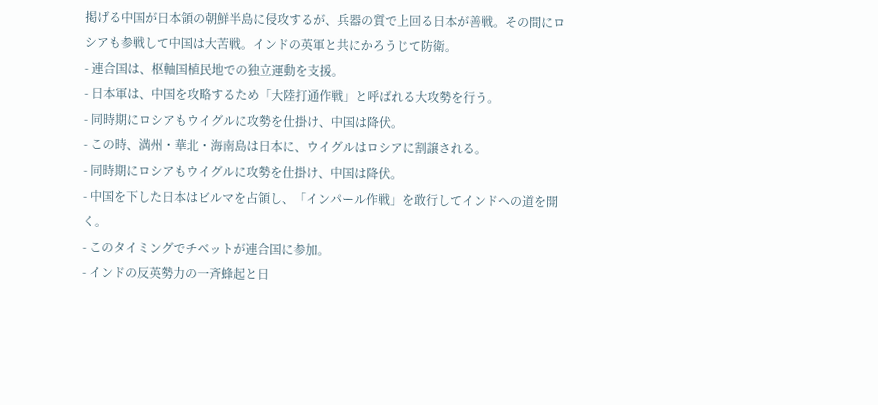掲げる中国が日本領の朝鮮半島に侵攻するが、兵器の質で上回る日本が善戦。その間にロシアも参戦して中国は大苦戦。インドの英軍と共にかろうじて防衛。
- 連合国は、枢軸国植民地での独立運動を支援。
- 日本軍は、中国を攻略するため「大陸打通作戦」と呼ばれる大攻勢を行う。
- 同時期にロシアもウイグルに攻勢を仕掛け、中国は降伏。
- この時、満州・華北・海南島は日本に、ウイグルはロシアに割譲される。
- 同時期にロシアもウイグルに攻勢を仕掛け、中国は降伏。
- 中国を下した日本はビルマを占領し、「インパール作戦」を敢行してインドへの道を開く。
- このタイミングでチベットが連合国に参加。
- インドの反英勢力の一斉蜂起と日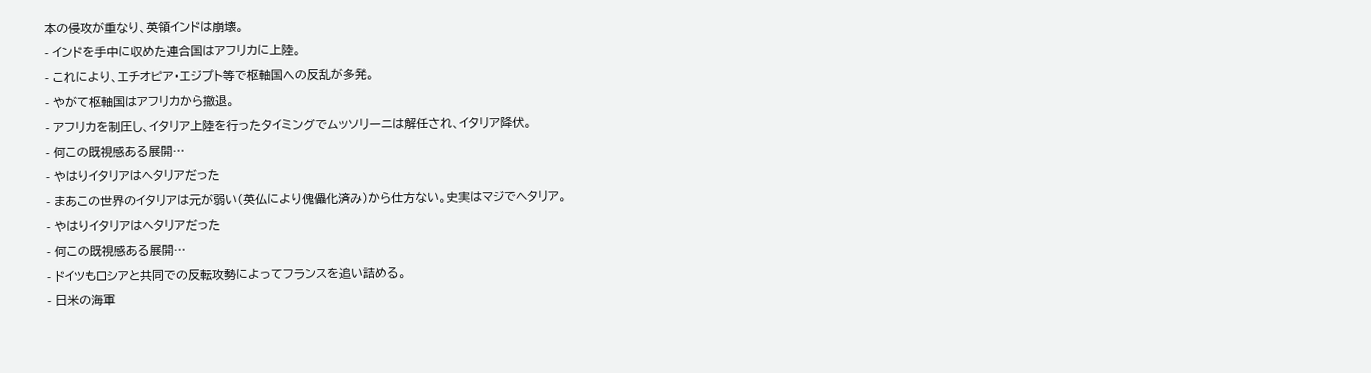本の侵攻が重なり、英領インドは崩壊。
- インドを手中に収めた連合国はアフリカに上陸。
- これにより、エチオピア・エジプト等で枢軸国への反乱が多発。
- やがて枢軸国はアフリカから撤退。
- アフリカを制圧し、イタリア上陸を行ったタイミングでムッソリーニは解任され、イタリア降伏。
- 何この既視感ある展開…
- やはりイタリアはヘタリアだった
- まあこの世界のイタリアは元が弱い(英仏により傀儡化済み)から仕方ない。史実はマジでヘタリア。
- やはりイタリアはヘタリアだった
- 何この既視感ある展開…
- ドイツもロシアと共同での反転攻勢によってフランスを追い詰める。
- 日米の海軍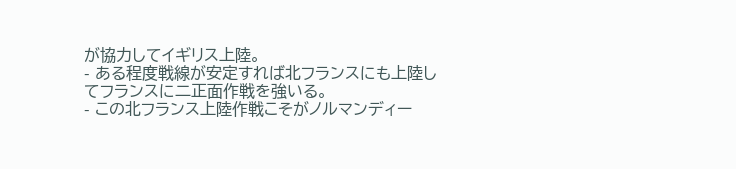が協力してイギリス上陸。
- ある程度戦線が安定すれば北フランスにも上陸してフランスに二正面作戦を強いる。
- この北フランス上陸作戦こそがノルマンディー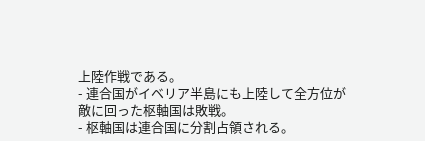上陸作戦である。
- 連合国がイベリア半島にも上陸して全方位が敵に回った枢軸国は敗戦。
- 枢軸国は連合国に分割占領される。